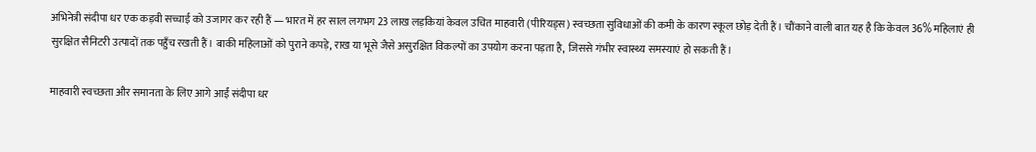अभिनेत्री संदीपा धर एक कड़वी सच्चाई को उजागर कर रही हैं — भारत में हर साल लगभग 23 लाख लड़कियां केवल उचित माहवारी (पीरियड्स) स्वच्छता सुविधाओं की कमी के कारण स्कूल छोड़ देती हैं। चौंकाने वाली बात यह है कि केवल 36% महिलाएं ही सुरक्षित सैनिटरी उत्पादों तक पहुँच रखती हैं। बाकी महिलाओं को पुराने कपड़े, राख या भूसे जैसे असुरक्षित विकल्पों का उपयोग करना पड़ता है, जिससे गंभीर स्वास्थ्य समस्याएं हो सकती हैं।

माहवारी स्वच्छता और समानता के लिए आगे आईं संदीपा धर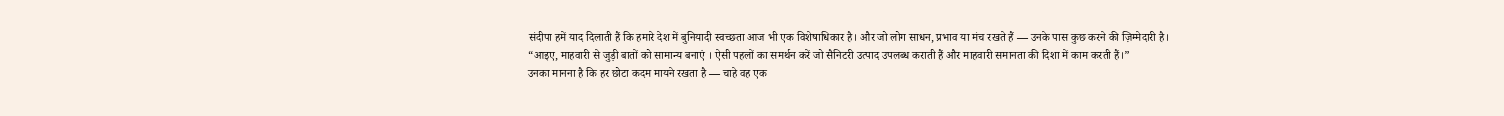संदीपा हमें याद दिलाती हैं कि हमारे देश में बुनियादी स्वच्छता आज भी एक विशेषाधिकार है। और जो लोग साधन, प्रभाव या मंच रखते हैं — उनके पास कुछ करने की ज़िम्मेदारी है।
“आइए, माहवारी से जुड़ी बातों को सामान्य बनाएं । ऐसी पहलों का समर्थन करें जो सैनिटरी उत्पाद उपलब्ध कराती हैं और माहवारी समानता की दिशा में काम करती हैं।”
उनका मानना है कि हर छोटा कदम मायने रखता है — चाहे वह एक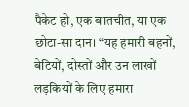पैकेट हो, एक बातचीत, या एक छोटा-सा दान। “यह हमारी बहनों, बेटियों, दोस्तों और उन लाखों लड़कियों के लिए हमारा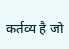कर्तव्य है जो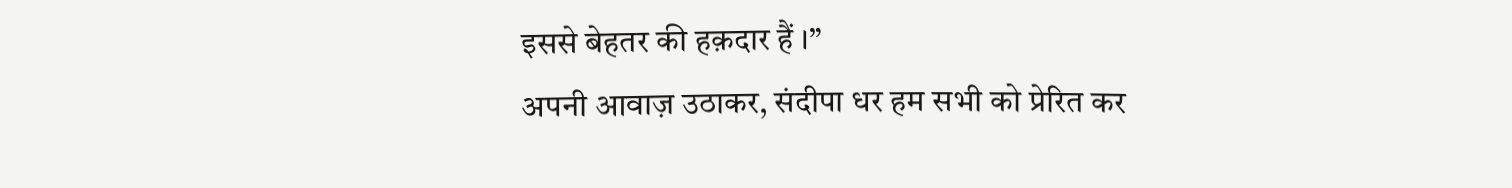इससे बेहतर की हक़दार हैं ।”
अपनी आवाज़ उठाकर, संदीपा धर हम सभी को प्रेरित कर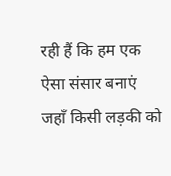रही हैं कि हम एक ऐसा संसार बनाएं जहाँ किसी लड़की को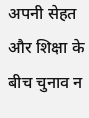अपनी सेहत और शिक्षा के बीच चुनाव न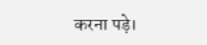करना पड़े।